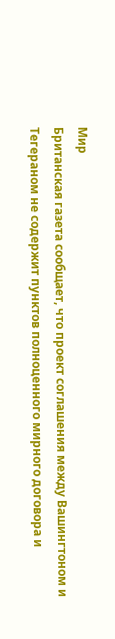Мир
Британская газета сообщает, что проект соглашения между Вашингтоном и Тегераном не содержит пунктов полноценного мирного договора и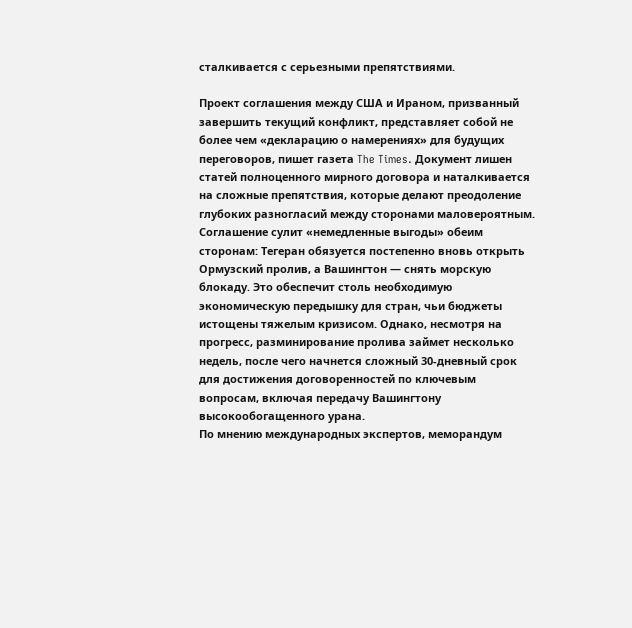сталкивается с серьезными препятствиями.

Проект соглашения между США и Ираном, призванный завершить текущий конфликт, представляет собой не более чем «декларацию о намерениях» для будущих переговоров, пишет газета The Times. Документ лишен статей полноценного мирного договора и наталкивается на сложные препятствия, которые делают преодоление глубоких разногласий между сторонами маловероятным.
Соглашение сулит «немедленные выгоды» обеим сторонам: Тегеран обязуется постепенно вновь открыть Ормузский пролив, а Вашингтон — снять морскую блокаду. Это обеспечит столь необходимую экономическую передышку для стран, чьи бюджеты истощены тяжелым кризисом. Однако, несмотря на прогресс, разминирование пролива займет несколько недель, после чего начнется сложный 30-дневный срок для достижения договоренностей по ключевым вопросам, включая передачу Вашингтону высокообогащенного урана.
По мнению международных экспертов, меморандум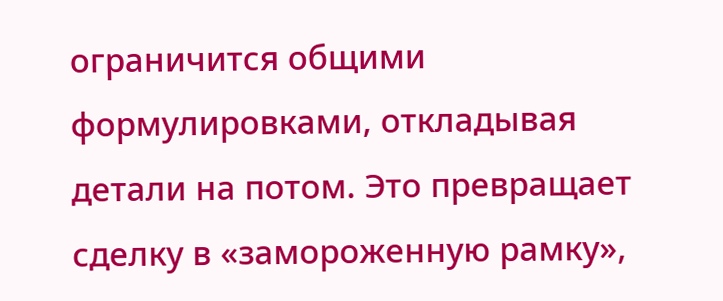ограничится общими формулировками, откладывая детали на потом. Это превращает сделку в «замороженную рамку»,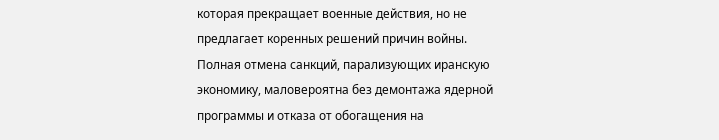которая прекращает военные действия, но не предлагает коренных решений причин войны. Полная отмена санкций, парализующих иранскую экономику, маловероятна без демонтажа ядерной программы и отказа от обогащения на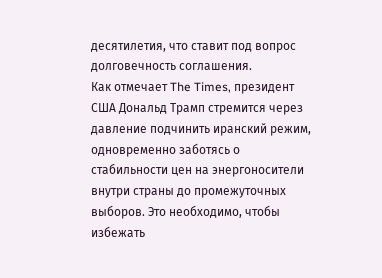десятилетия, что ставит под вопрос долговечность соглашения.
Как отмечает The Times, президент США Дональд Трамп стремится через давление подчинить иранский режим, одновременно заботясь о стабильности цен на энергоносители внутри страны до промежуточных выборов. Это необходимо, чтобы избежать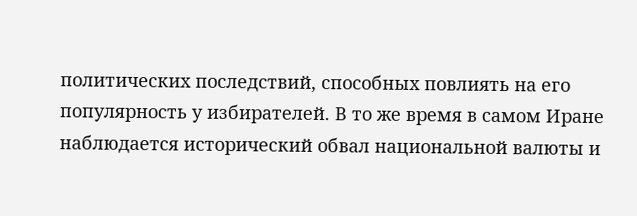политических последствий, способных повлиять на его популярность у избирателей. В то же время в самом Иране наблюдается исторический обвал национальной валюты и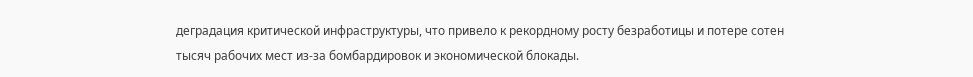деградация критической инфраструктуры, что привело к рекордному росту безработицы и потере сотен тысяч рабочих мест из-за бомбардировок и экономической блокады.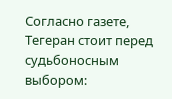Согласно газете, Тегеран стоит перед судьбоносным выбором: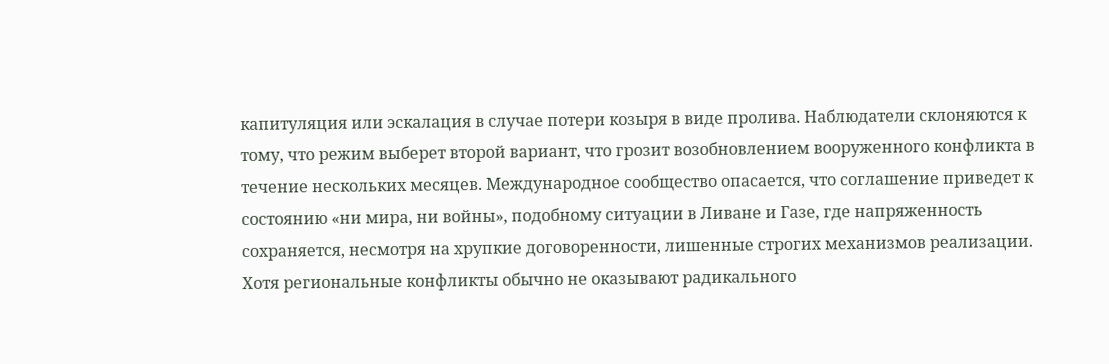капитуляция или эскалация в случае потери козыря в виде пролива. Наблюдатели склоняются к тому, что режим выберет второй вариант, что грозит возобновлением вооруженного конфликта в течение нескольких месяцев. Международное сообщество опасается, что соглашение приведет к состоянию «ни мира, ни войны», подобному ситуации в Ливане и Газе, где напряженность сохраняется, несмотря на хрупкие договоренности, лишенные строгих механизмов реализации.
Хотя региональные конфликты обычно не оказывают радикального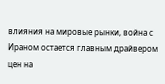влияния на мировые рынки, война с Ираном остается главным драйвером цен на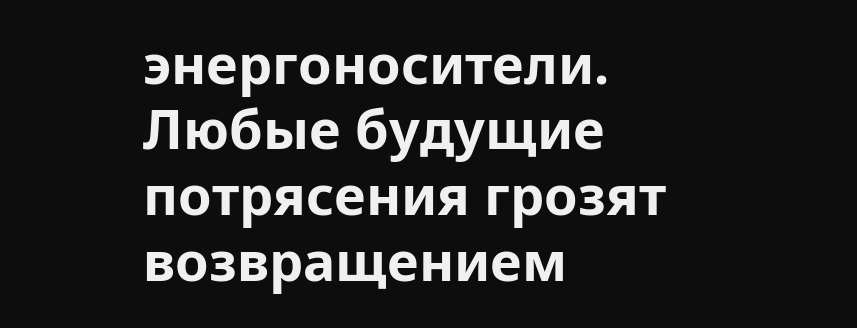энергоносители. Любые будущие потрясения грозят возвращением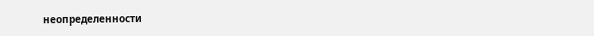неопределенности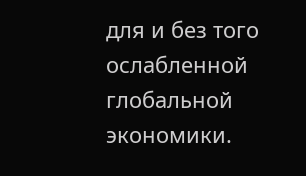для и без того ослабленной глобальной экономики.